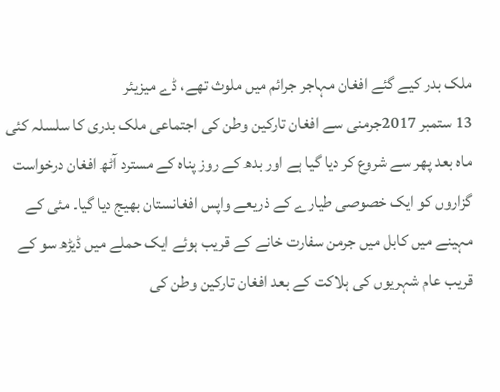ملک بدر کیے گئے افغان مہاجر جرائم میں ملوث تھے، ڈے میزیئر
13 ستمبر 2017جرمنی سے افغان تارکین وطن کی اجتماعی ملک بدری کا سلسلہ کئی ماہ بعد پھر سے شروع کر دیا گیا ہے اور بدھ کے روز پناہ کے مسترد آٹھ افغان درخواست گزاروں کو ایک خصوصی طیارے کے ذریعے واپس افغانستان بھیج دیا گیا۔ مئی کے مہینے میں کابل میں جرمن سفارت خانے کے قریب ہوئے ایک حملے میں ڈیڑھ سو کے قریب عام شہریوں کی ہلاکت کے بعد افغان تارکین وطن کی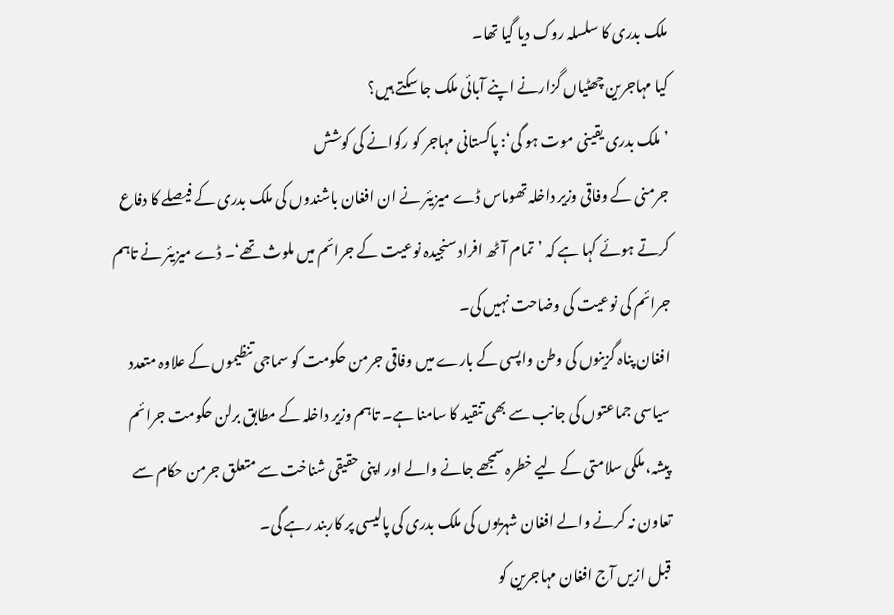ملک بدری کا سلسلہ روک دیا گیا تھا۔
کیا مہاجرین چھٹیاں گزارنے اپنے آبائی ملک جا سکتے ہیں؟
’ملک بدری یقینی موت ہو گی‘: پاکستانی مہاجر کو رکوانے کی کوشش
جرمنی کے وفاقی وزیر داخلہ تھوماس ڈے میزیئر نے ان افغان باشندوں کی ملک بدری کے فیصلے کا دفاع کرتے ہوئے کہا ہے کہ ’تمام آٹھ افراد سنجیدہ نوعیت کے جرائم میں ملوث تھے‘۔ ڈے میزیئر نے تاہم جرائم کی نوعیت کی وضاحت نہیں کی۔
افغان پناہ گزینوں کی وطن واپسی کے بارے میں وفاقی جرمن حکومت کو سماجی تنظیموں کے علاوہ متعدد سیاسی جماعتوں کی جانب سے بھی تنقید کا سامنا ہے۔ تاہم وزیر داخلہ کے مطابق برلن حکومت جرائم پیشہ، ملکی سلامتی کے لیے خطرہ سمجھے جانے والے اور اپنی حقیقی شناخت سے متعلق جرمن حکام سے تعاون نہ کرنے والے افغان شہریوں کی ملک بدری کی پالیسی پر کاربند رہے گی۔
قبل ازیں آج افغان مہاجرین کو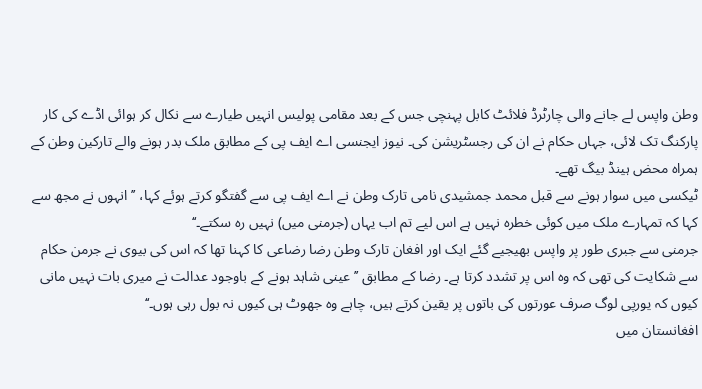وطن واپس لے جانے والی چارٹرڈ فلائٹ کابل پہنچی جس کے بعد مقامی پولیس انہیں طیارے سے نکال کر ہوائی اڈے کی کار پارکنگ تک لائی، جہاں حکام نے ان کی رجسٹریشن کی۔ نیوز ایجنسی اے ایف پی کے مطابق ملک بدر ہونے والے تارکین وطن کے ہمراہ محض ہینڈ بیگ تھے۔
ٹیکسی میں سوار ہونے سے قبل محمد جمشیدی نامی تارک وطن نے اے ایف پی سے گفتگو کرتے ہوئے کہا، ’’انہوں نے مجھ سے کہا کہ تمہارے ملک میں کوئی خطرہ نہیں ہے اس لیے تم اب یہاں (جرمنی میں) نہیں رہ سکتے۔‘‘
جرمنی سے جبری طور پر واپس بھیجیے گئے ایک اور افغان تارک وطن رضا رضاعی کا کہنا تھا کہ اس کی بیوی نے جرمن حکام سے شکایت کی تھی کہ وہ اس پر تشدد کرتا ہے۔ رضا کے مطابق ’’عینی شاہد ہونے کے باوجود عدالت نے میری بات نہیں مانی کیوں کہ یورپی لوگ صرف عورتوں کی باتوں پر یقین کرتے ہیں، چاہے وہ جھوٹ ہی کیوں نہ بول رہی ہوں۔‘‘
افغانستان میں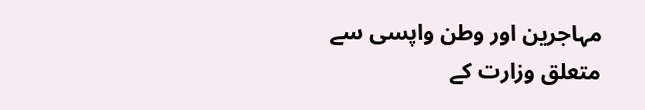مہاجرین اور وطن واپسی سے متعلق وزارت کے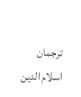ترجمان اسلام الدین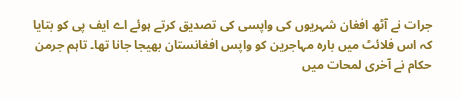جرات نے آٹھ افغان شہریوں کی واپسی کی تصدیق کرتے ہوئے اے ایف پی کو بتایا کہ اس فلائٹ میں بارہ مہاجرین کو واپس افغانستان بھیجا جانا تھا۔ تاہم جرمن حکام نے آخری لمحات میں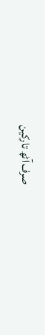صرف آٹھ تارکین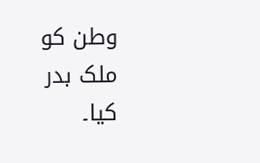وطن کو ملک بدر کیا۔